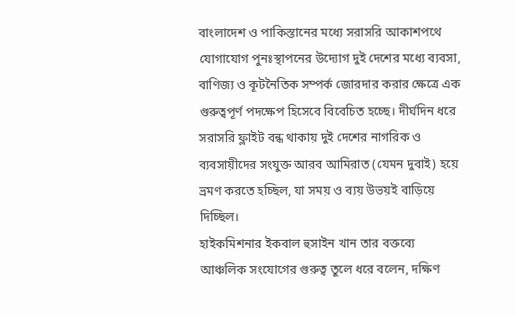বাংলাদেশ ও পাকিস্তানের মধ্যে সরাসরি আকাশপথে যোগাযোগ পুনঃস্থাপনের উদ্যোগ দুই দেশের মধ্যে ব্যবসা, বাণিজ্য ও কূটনৈতিক সম্পর্ক জোরদার করার ক্ষেত্রে এক গুরুত্বপূর্ণ পদক্ষেপ হিসেবে বিবেচিত হচ্ছে। দীর্ঘদিন ধরে সরাসরি ফ্লাইট বন্ধ থাকায় দুই দেশের নাগরিক ও ব্যবসায়ীদের সংযুক্ত আরব আমিরাত (যেমন দুবাই) হয়ে ভ্রমণ করতে হচ্ছিল, যা সময় ও ব্যয় উভয়ই বাড়িয়ে দিচ্ছিল।
হাইকমিশনার ইকবাল হুসাইন খান তার বক্তব্যে আঞ্চলিক সংযোগের গুরুত্ব তুলে ধরে বলেন, দক্ষিণ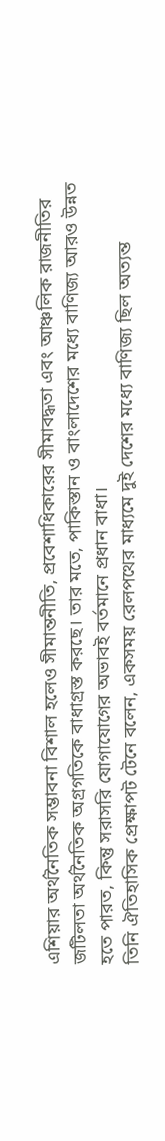এশিয়ার অর্থনৈতিক সম্ভাবনা বিশাল হলেও সীমান্তনীতি, প্রবেশাধিকারের সীমাবদ্ধতা এবং আঞ্চলিক রাজনীতির জটিলতা অর্থনৈতিক অগ্রগতিকে বাধাগ্রস্ত করছে। তার মতে, পাকিস্তান ও বাংলাদেশের মধ্যে বাণিজ্য আরও উন্নত হতে পারত, কিন্তু সরাসরি যোগাযোগের অভাবই বর্তমানে প্রধান বাধা।
তিনি ঐতিহাসিক প্রেক্ষাপট টেনে বলেন, একসময় রেলপথের মাধ্যমে দুই দেশের মধ্যে বাণিজ্য ছিল অত্যন্ত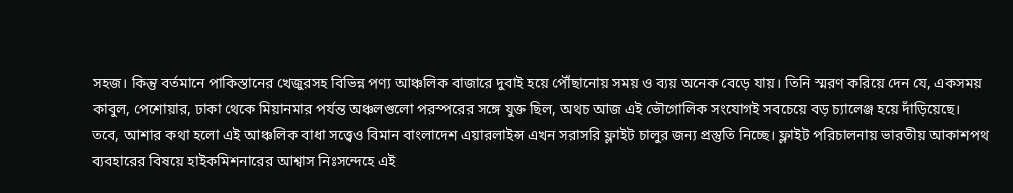সহজ। কিন্তু বর্তমানে পাকিস্তানের খেজুরসহ বিভিন্ন পণ্য আঞ্চলিক বাজারে দুবাই হয়ে পৌঁছানোয় সময় ও ব্যয় অনেক বেড়ে যায়। তিনি স্মরণ করিয়ে দেন যে, একসময় কাবুল, পেশোয়ার, ঢাকা থেকে মিয়ানমার পর্যন্ত অঞ্চলগুলো পরস্পরের সঙ্গে যুক্ত ছিল, অথচ আজ এই ভৌগোলিক সংযোগই সবচেয়ে বড় চ্যালেঞ্জ হয়ে দাঁড়িয়েছে।
তবে, আশার কথা হলো এই আঞ্চলিক বাধা সত্ত্বেও বিমান বাংলাদেশ এয়ারলাইন্স এখন সরাসরি ফ্লাইট চালুর জন্য প্রস্তুতি নিচ্ছে। ফ্লাইট পরিচালনায় ভারতীয় আকাশপথ ব্যবহারের বিষয়ে হাইকমিশনারের আশ্বাস নিঃসন্দেহে এই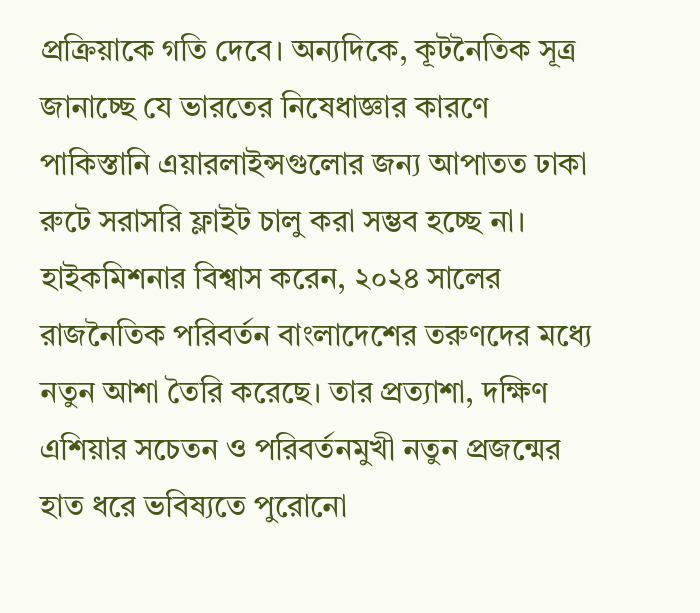প্রক্রিয়াকে গতি দেবে। অন্যদিকে, কূটনৈতিক সূত্র জানাচ্ছে যে ভারতের নিষেধাজ্ঞার কারণে পাকিস্তানি এয়ারলাইন্সগুলোর জন্য আপাতত ঢাকা রুটে সরাসরি ফ্লাইট চালু করা সম্ভব হচ্ছে না।
হাইকমিশনার বিশ্বাস করেন, ২০২৪ সালের রাজনৈতিক পরিবর্তন বাংলাদেশের তরুণদের মধ্যে নতুন আশা তৈরি করেছে। তার প্রত্যাশা, দক্ষিণ এশিয়ার সচেতন ও পরিবর্তনমুখী নতুন প্রজন্মের হাত ধরে ভবিষ্যতে পুরোনো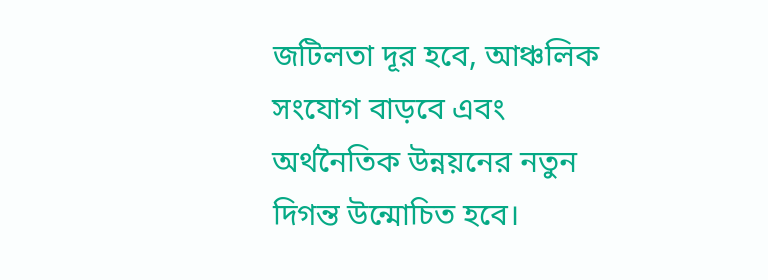জটিলতা দূর হবে, আঞ্চলিক সংযোগ বাড়বে এবং অর্থনৈতিক উন্নয়নের নতুন দিগন্ত উন্মোচিত হবে।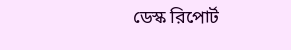ডেস্ক রিপোর্ট